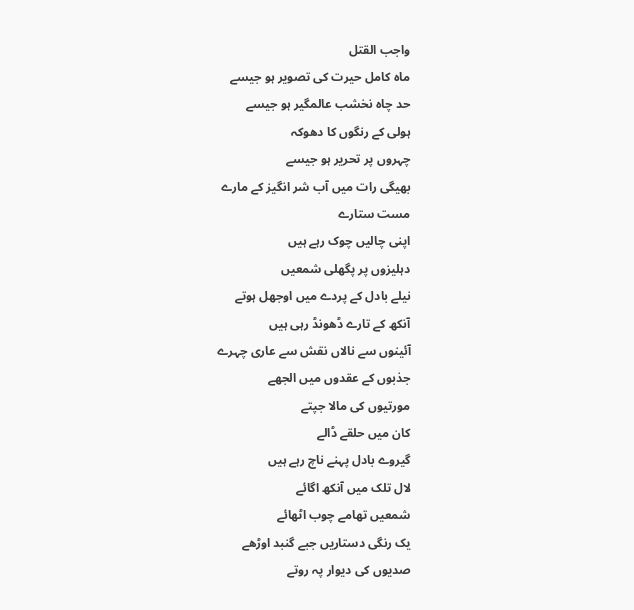واجب القتل
ماہ کامل حیرت کی تصویر ہو جیسے
حد چاہ نخشب عالمگیر ہو جیسے
ہولی کے رنگوں کا دھوکہ
چہروں پر تحریر ہو جیسے
بھیگی رات میں آب شر انگیز کے مارے
مست ستارے
اپنی چالیں چوک رہے ہیں
دہلیزوں پر پگھلی شمعیں
نیلے بادل کے پردے میں اوجھل ہوتے
آنکھ کے تارے ڈھونڈ رہی ہیں
آئینوں سے نالاں نقش سے عاری چہرے
جذبوں کے عقدوں میں الجھے
مورتیوں کی مالا جپتے
کان میں حلقے ڈالے
گیروے بادل پہنے ناچ رہے ہیں
لال تلک میں آنکھ اگائے
شمعیں تھامے چوب اٹھائے
یک رنگی دستاریں جبے گنبد اوڑھے
صدیوں کی دیوار پہ روتے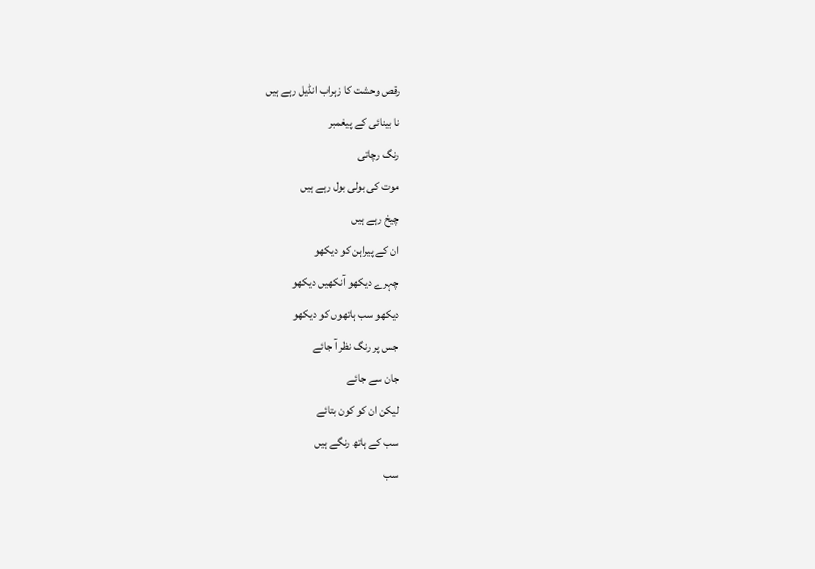رقص وحشت کا زہراب انڈیل رہے ہیں
نا بینائی کے پیغمبر
رنگ رچاتی
موت کی بولی بول رہے ہیں
چیخ رہے ہیں
ان کے پیراہن کو دیکھو
چہرے دیکھو آنکھیں دیکھو
دیکھو سب ہاتھوں کو دیکھو
جس پر رنگ نظر آ جائے
جان سے جائے
لیکن ان کو کون بتائے
سب کے ہاتھ رنگے ہیں
سب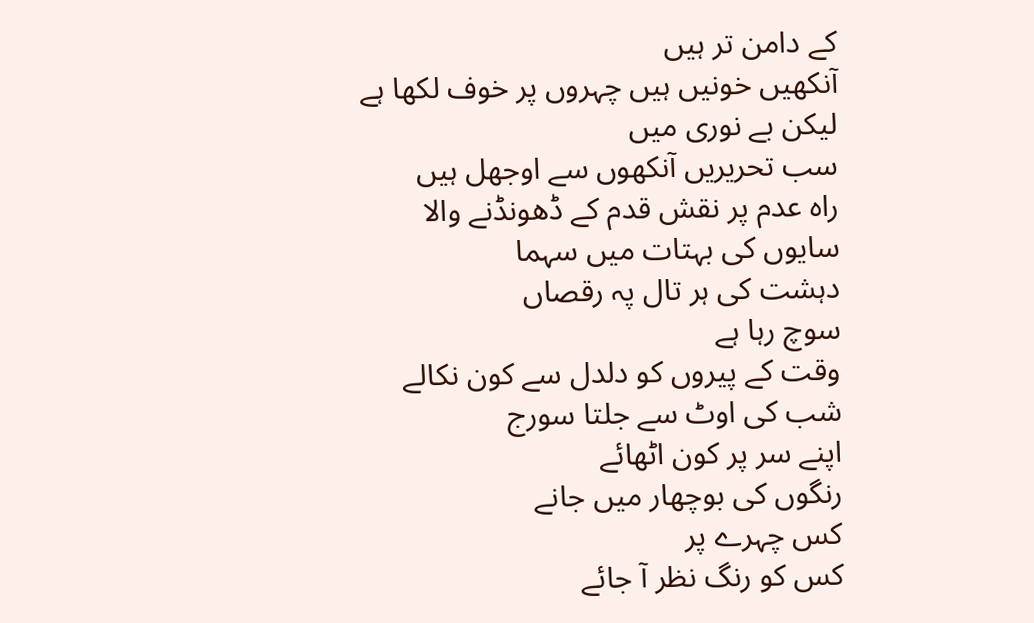کے دامن تر ہیں
آنکھیں خونیں ہیں چہروں پر خوف لکھا ہے
لیکن بے نوری میں
سب تحریریں آنکھوں سے اوجھل ہیں
راہ عدم پر نقش قدم کے ڈھونڈنے والا
سایوں کی بہتات میں سہما
دہشت کی ہر تال پہ رقصاں
سوچ رہا ہے
وقت کے پیروں کو دلدل سے کون نکالے
شب کی اوٹ سے جلتا سورج
اپنے سر پر کون اٹھائے
رنگوں کی بوچھار میں جانے
کس چہرے پر
کس کو رنگ نظر آ جائے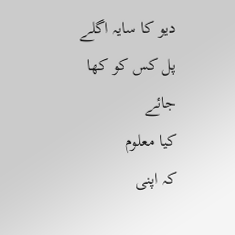دیو کا سایہ اگلے پل کس کو کھا جائے
کیا معلوم
کہ اپنی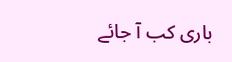باری کب آ جائے